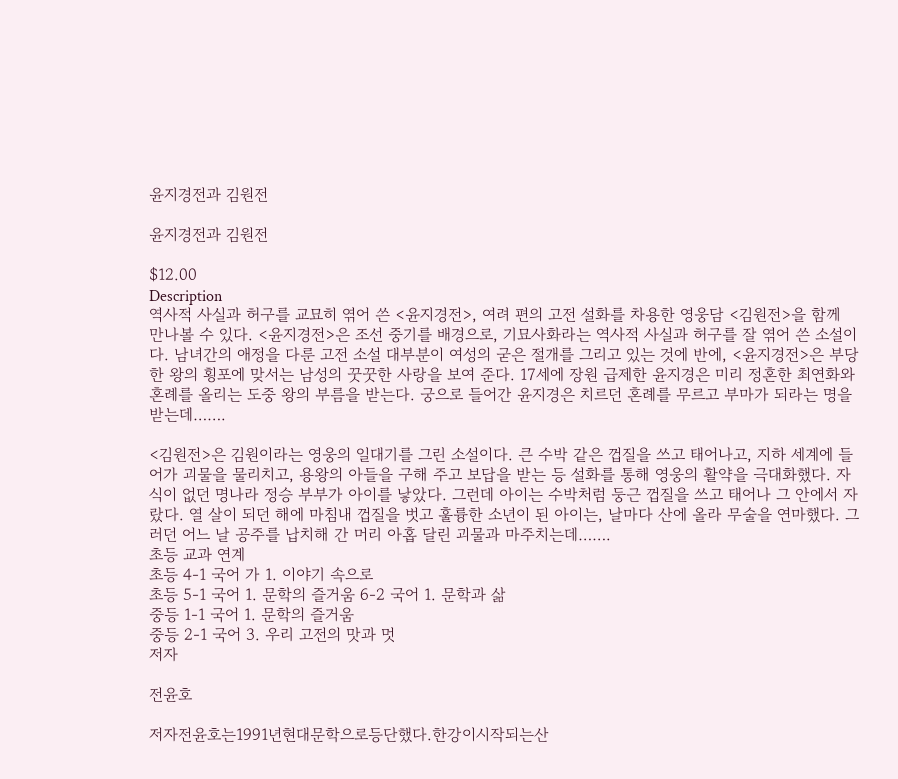윤지경전과 김원전

윤지경전과 김원전

$12.00
Description
역사적 사실과 허구를 교묘히 엮어 쓴 <윤지경전>, 여려 편의 고전 설화를 차용한 영웅담 <김원전>을 함께 만나볼 수 있다. <윤지경전>은 조선 중기를 배경으로, 기묘사화라는 역사적 사실과 허구를 잘 엮어 쓴 소설이다. 남녀간의 애정을 다룬 고전 소설 대부분이 여성의 굳은 절개를 그리고 있는 것에 반에, <윤지경전>은 부당한 왕의 횡포에 맞서는 남성의 꿋꿋한 사랑을 보여 준다. 17세에 장원 급제한 윤지경은 미리 정혼한 최연화와 혼례를 올리는 도중 왕의 부름을 받는다. 궁으로 들어간 윤지경은 치르던 혼례를 무르고 부마가 되라는 명을 받는데…….

<김원전>은 김원이라는 영웅의 일대기를 그린 소설이다. 큰 수박 같은 껍질을 쓰고 태어나고, 지하 세계에 들어가 괴물을 물리치고, 용왕의 아들을 구해 주고 보답을 받는 등 설화를 통해 영웅의 활약을 극대화했다. 자식이 없던 명나라 정승 부부가 아이를 낳았다. 그런데 아이는 수박처럼 둥근 껍질을 쓰고 태어나 그 안에서 자랐다. 열 살이 되던 해에 마침내 껍질을 벗고 훌륭한 소년이 된 아이는, 날마다 산에 올라 무술을 연마했다. 그러던 어느 날 공주를 납치해 간 머리 아홉 달린 괴물과 마주치는데…….
초등 교과 연계
초등 4-1 국어 가 1. 이야기 속으로
초등 5-1 국어 1. 문학의 즐거움 6-2 국어 1. 문학과 삶
중등 1-1 국어 1. 문학의 즐거움
중등 2-1 국어 3. 우리 고전의 맛과 멋
저자

전윤호

저자전윤호는1991년현대문학으로등단했다.한강이시작되는산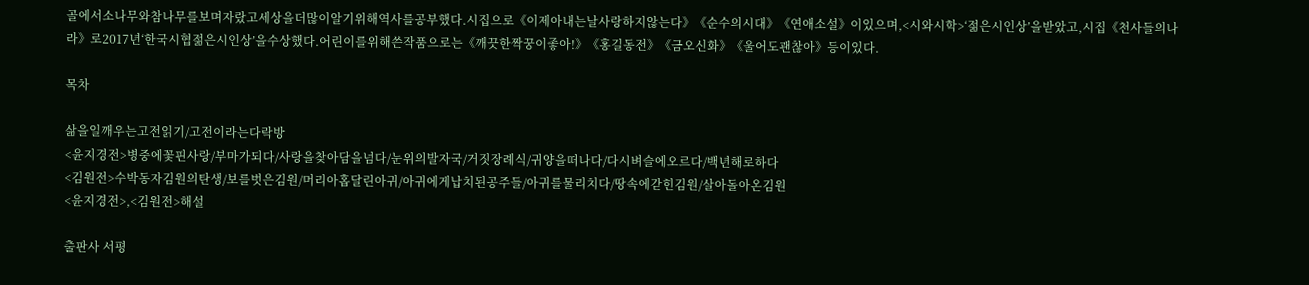골에서소나무와참나무를보며자랐고세상을더많이알기위해역사를공부했다.시집으로《이제아내는날사랑하지않는다》《순수의시대》《연애소설》이있으며,<시와시학>‘젊은시인상’을받았고,시집《천사들의나라》로2017년‘한국시협젊은시인상’을수상했다.어린이를위해쓴작품으로는《깨끗한짝꿍이좋아!》《홍길동전》《금오신화》《울어도괜찮아》등이있다.

목차

삶을일깨우는고전읽기/고전이라는다락방
<윤지경전>병중에꽃핀사랑/부마가되다/사랑을찾아담을넘다/눈위의발자국/거짓장례식/귀양을떠나다/다시벼슬에오르다/백년해로하다
<김원전>수박동자김원의탄생/보를벗은김원/머리아홉달린아귀/아귀에게납치된공주들/아귀를물리치다/땅속에갇힌김원/살아돌아온김원
<윤지경전>,<김원전>해설

출판사 서평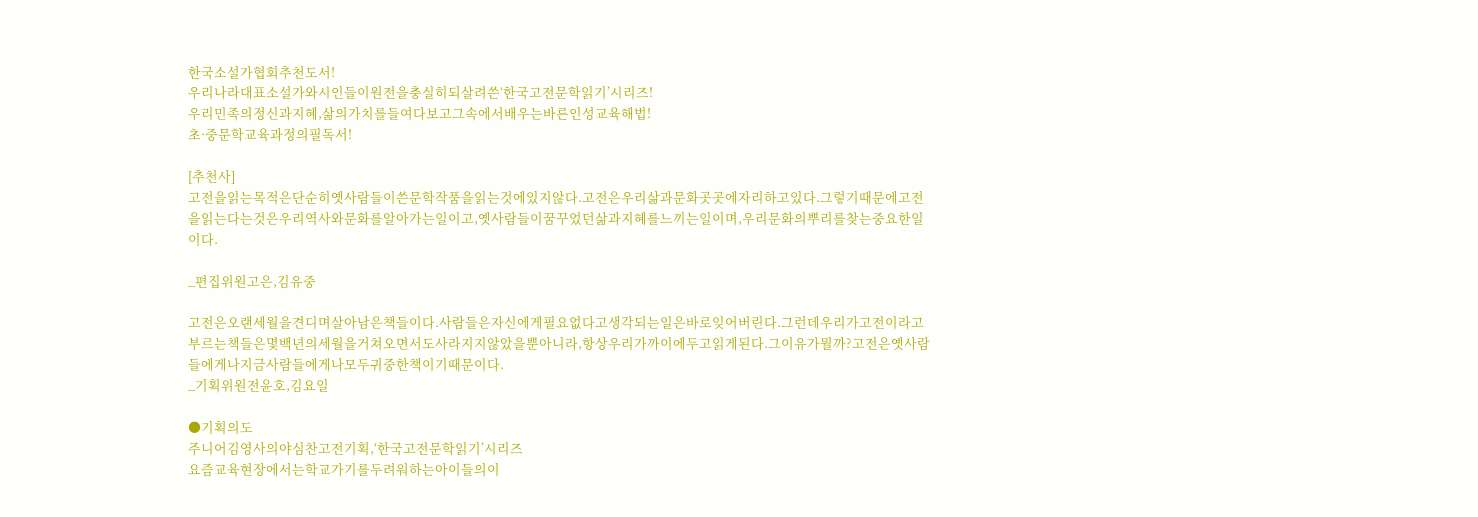한국소설가협회추천도서!
우리나라대표소설가와시인들이원전을충실히되살려쓴‘한국고전문학읽기’시리즈!
우리민족의정신과지혜,삶의가치를들여다보고그속에서배우는바른인성교육해법!
초·중문학교육과정의필독서!

[추천사]
고전을읽는목적은단순히옛사람들이쓴문학작품을읽는것에있지않다.고전은우리삶과문화곳곳에자리하고있다.그렇기때문에고전을읽는다는것은우리역사와문화를알아가는일이고,옛사람들이꿈꾸었던삶과지혜를느끼는일이며,우리문화의뿌리를찾는중요한일이다.

_편집위원고은,김유중

고전은오랜세월을견디며살아남은책들이다.사람들은자신에게필요없다고생각되는일은바로잊어버린다.그런데우리가고전이라고부르는책들은몇백년의세월을거쳐오면서도사라지지않았을뿐아니라,항상우리가까이에두고읽게된다.그이유가뭘까?고전은옛사람들에게나지금사람들에게나모두귀중한책이기때문이다.
_기획위원전윤호,김요일

●기획의도
주니어김영사의야심찬고전기획,‘한국고전문학읽기’시리즈
요즘교육현장에서는학교가기를두려워하는아이들의이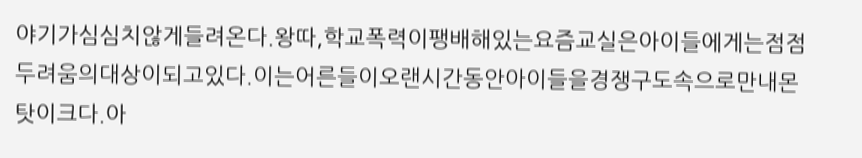야기가심심치않게들려온다.왕따,학교폭력이팽배해있는요즘교실은아이들에게는점점두려움의대상이되고있다.이는어른들이오랜시간동안아이들을경쟁구도속으로만내몬탓이크다.아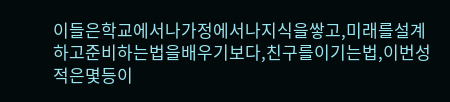이들은학교에서나가정에서나지식을쌓고,미래를설계하고준비하는법을배우기보다,친구를이기는법,이번성적은몇등이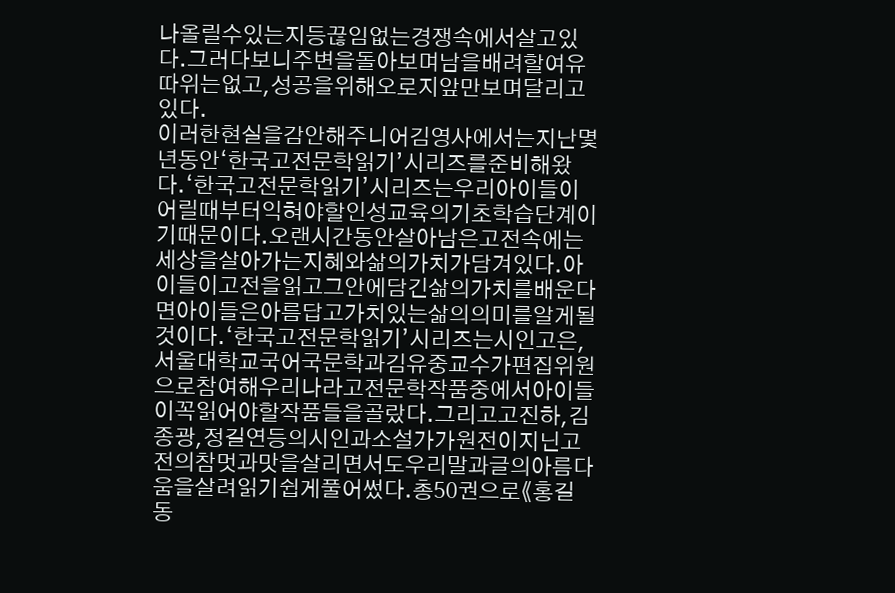나올릴수있는지등끊임없는경쟁속에서살고있다.그러다보니주변을돌아보며남을배려할여유따위는없고,성공을위해오로지앞만보며달리고있다.
이러한현실을감안해주니어김영사에서는지난몇년동안‘한국고전문학읽기’시리즈를준비해왔다.‘한국고전문학읽기’시리즈는우리아이들이어릴때부터익혀야할인성교육의기초학습단계이기때문이다.오랜시간동안살아남은고전속에는세상을살아가는지혜와삶의가치가담겨있다.아이들이고전을읽고그안에담긴삶의가치를배운다면아이들은아름답고가치있는삶의의미를알게될것이다.‘한국고전문학읽기’시리즈는시인고은,서울대학교국어국문학과김유중교수가편집위원으로참여해우리나라고전문학작품중에서아이들이꼭읽어야할작품들을골랐다.그리고고진하,김종광,정길연등의시인과소설가가원전이지닌고전의참멋과맛을살리면서도우리말과글의아름다움을살려읽기쉽게풀어썼다.총50권으로《홍길동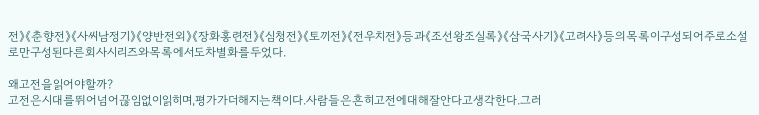전》《춘향전》《사씨남정기》《양반전외》《장화홍련전》《심청전》《토끼전》《전우치전》등과《조선왕조실록》《삼국사기》《고려사》등의목록이구성되어주로소설로만구성된다른회사시리즈와목록에서도차별화를두었다.

왜고전을읽어야할까?
고전은시대를뛰어넘어끊임없이읽히며,평가가더해지는책이다.사람들은흔히고전에대해잘안다고생각한다.그러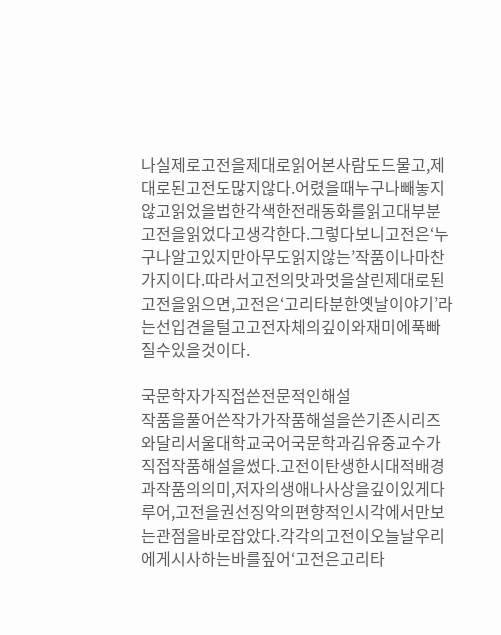나실제로고전을제대로읽어본사람도드물고,제대로된고전도많지않다.어렸을때누구나빼놓지않고읽었을법한각색한전래동화를읽고대부분고전을읽었다고생각한다.그렇다보니고전은‘누구나알고있지만아무도읽지않는’작품이나마찬가지이다.따라서고전의맛과멋을살린제대로된고전을읽으면,고전은‘고리타분한옛날이야기’라는선입견을털고고전자체의깊이와재미에푹빠질수있을것이다.

국문학자가직접쓴전문적인해설
작품을풀어쓴작가가작품해설을쓴기존시리즈와달리서울대학교국어국문학과김유중교수가직접작품해설을썼다.고전이탄생한시대적배경과작품의의미,저자의생애나사상을깊이있게다루어,고전을권선징악의편향적인시각에서만보는관점을바로잡았다.각각의고전이오늘날우리에게시사하는바를짚어‘고전은고리타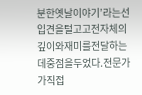분한옛날이야기’라는선입견을털고고전자체의깊이와재미를전달하는데중점을두었다.전문가가직접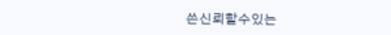쓴신뢰할수있는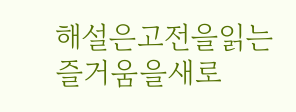해설은고전을읽는즐거움을새로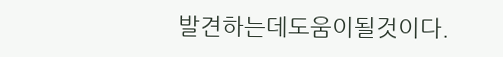발견하는데도움이될것이다.